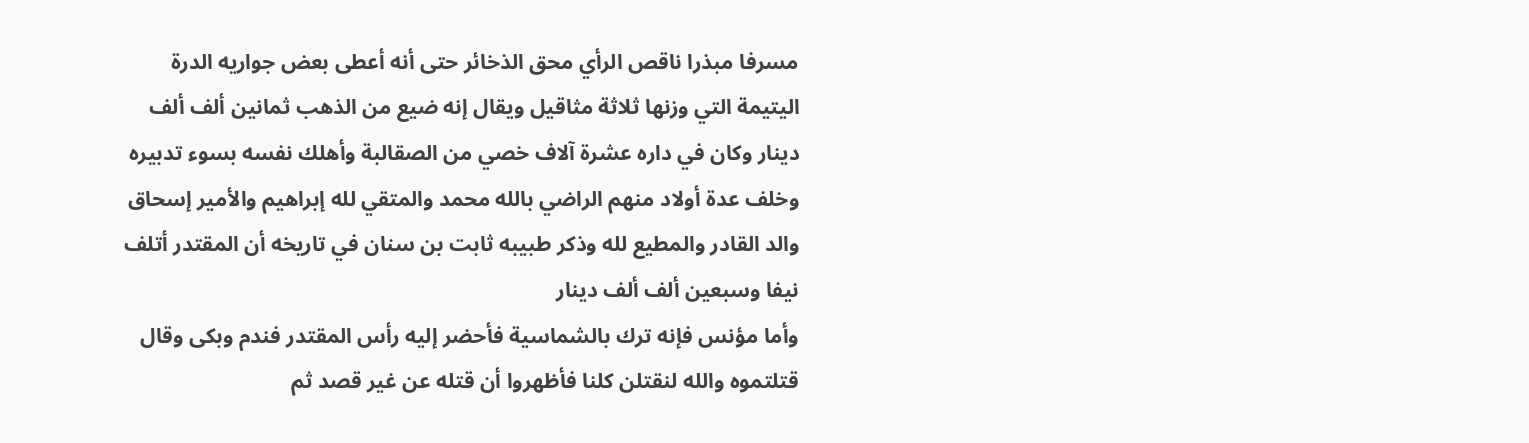مسرفا مبذرا ناقص الرأي محق الذخائر حتى أنه أعطى بعض جواريه الدرة اليتيمة التي وزنها ثلاثة مثاقيل ويقال إنه ضيع من الذهب ثمانين ألف ألف دينار وكان في داره عشرة آلاف خصي من الصقالبة وأهلك نفسه بسوء تدبيره وخلف عدة أولاد منهم الراضي بالله محمد والمتقي لله إبراهيم والأمير إسحاق والد القادر والمطيع لله وذكر طبيبه ثابت بن سنان في تاريخه أن المقتدر أتلف نيفا وسبعين ألف ألف دينار
وأما مؤنس فإنه ترك بالشماسية فأحضر إليه رأس المقتدر فندم وبكى وقال قتلتموه والله لنقتلن كلنا فأظهروا أن قتله عن غير قصد ثم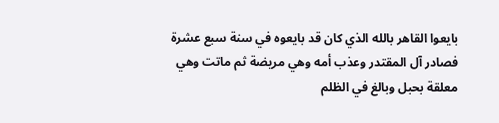بايعوا القاهر بالله الذي كان قد بايعوه في سنة سبع عشرة فصادر آل المقتدر وعذب أمه وهي مريضة ثم ماتت وهي معلقة بحبل وبالغ في الظلم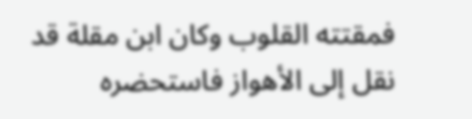فمقتته القلوب وكان ابن مقلة قد نقل إلى الأهواز فاستحضره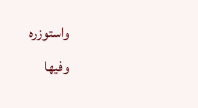واستوزره
وفيها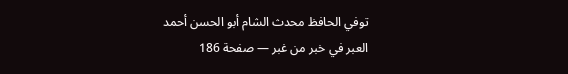توفي الحافظ محدث الشام أبو الحسن أحمد
العبر في خبر من غبر — صفحة 186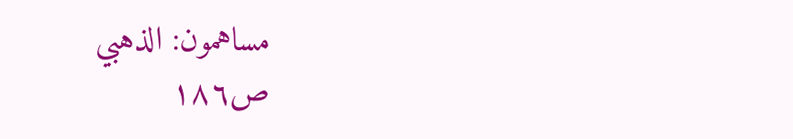مساهمون: الذهبي
ص١٨٦